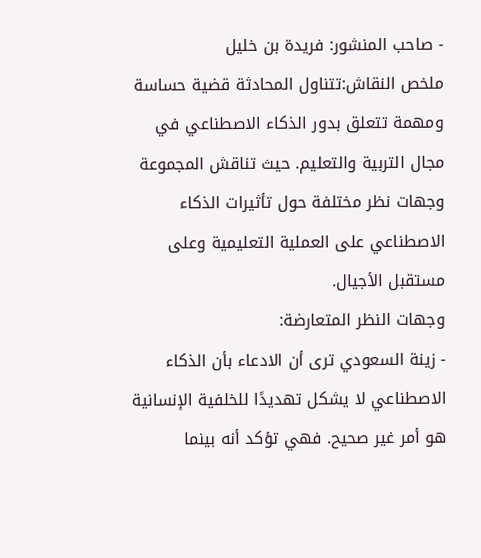- صاحب المنشور: فريدة بن خليل
ملخص النقاش:تتناول المحادثة قضية حساسة ومهمة تتعلق بدور الذكاء الاصطناعي في مجال التربية والتعليم. حيث تناقش المجموعة وجهات نظر مختلفة حول تأثيرات الذكاء الاصطناعي على العملية التعليمية وعلى مستقبل الأجيال.
وجهات النظر المتعارضة:
- زينة السعودي ترى أن الادعاء بأن الذكاء الاصطناعي لا يشكل تهديدًا للخلفية الإنسانية هو أمر غير صحيح. فهي تؤكد أنه بينما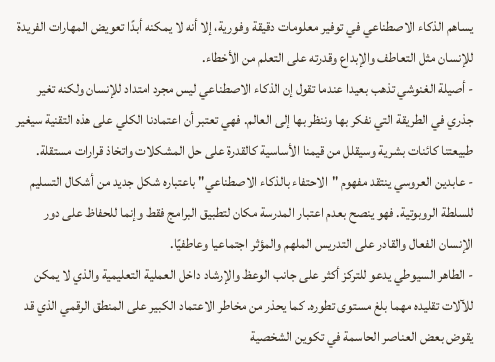يساهم الذكاء الاصطناعي في توفير معلومات دقيقة وفورية، إلا أنه لا يمكنه أبدًا تعويض المهارات الفريدة للإنسان مثل التعاطف والإبداع وقدرته على التعلم من الأخطاء.
- أصيلة الغنوشي تذهب بعيدا عندما تقول إن الذكاء الاصطناعي ليس مجرد امتداد للإنسان ولكنه تغير جذري في الطريقة التي نفكر بها وننظر بها إلى العالم. فهي تعتبر أن اعتمادنا الكلي على هذه التقنية سيغير طبيعتنا كائنات بشرية وسيقلل من قيمنا الأساسية كالقدرة على حل المشكلات واتخاذ قرارات مستقلة.
- عابدين العروسي ينتقد مفهوم "الاحتفاء بالذكاء الاصطناعي" باعتباره شكل جديد من أشكال التسليم للسلطة الروبوتية. فهو ينصح بعدم اعتبار المدرسة مكان لتطبيق البرامج فقط وإنما للحفاظ على دور الإنسان الفعال والقادر على التدريس الملهم والمؤثر اجتماعيا وعاطفيًا.
- الطاهر السيوطي يدعو للتركز أكثر على جانب الوعظ والإرشاد داخل العملية التعليمية والذي لا يمكن للآلات تقليده مهما بلغ مستوى تطوره. كما يحذر من مخاطر الاعتماد الكبير على المنطق الرقمي الذي قد يقوض بعض العناصر الحاسمة في تكوين الشخصية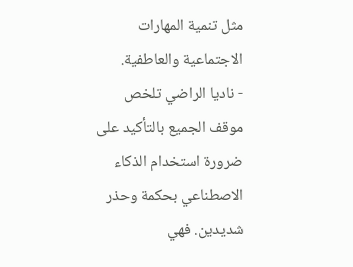مثل تنمية المهارات الاجتماعية والعاطفية.
- ناديا الراضي تلخص موقف الجميع بالتأكيد على ضرورة استخدام الذكاء الاصطناعي بحكمة وحذر شديدين. فهي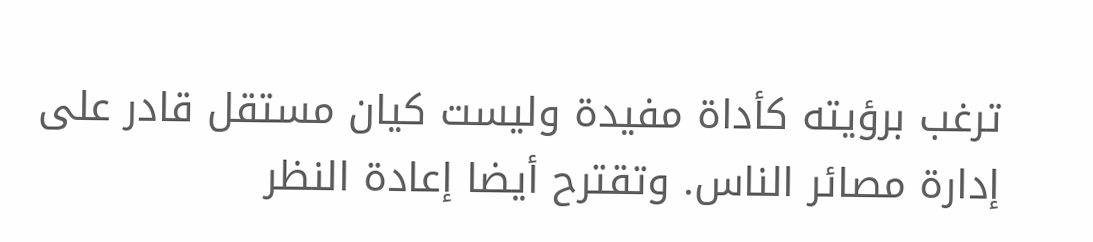ترغب برؤيته كأداة مفيدة وليست كيان مستقل قادر على إدارة مصائر الناس. وتقترح أيضا إعادة النظر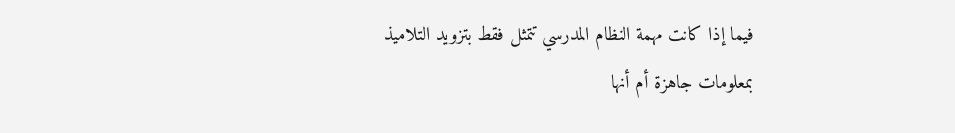فيما إذا كانت مهمة النظام المدرسي تتمثل فقط بتزويد التلاميذ بمعلومات جاهزة أم أنها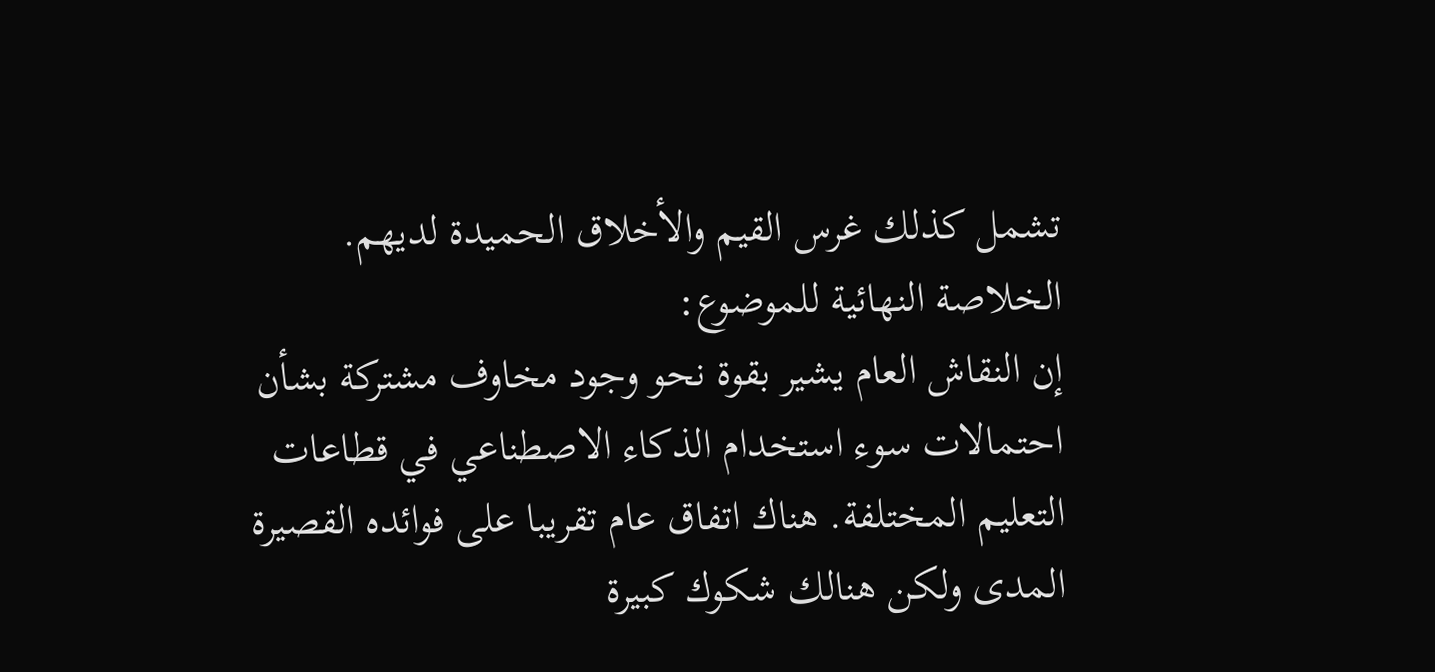تشمل كذلك غرس القيم والأخلاق الحميدة لديهم.
الخلاصة النهائية للموضوع:
إن النقاش العام يشير بقوة نحو وجود مخاوف مشتركة بشأن احتمالات سوء استخدام الذكاء الاصطناعي في قطاعات التعليم المختلفة. هناك اتفاق عام تقريبا على فوائده القصيرة المدى ولكن هنالك شكوك كبيرة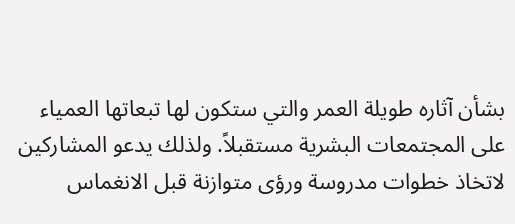بشأن آثاره طويلة العمر والتي ستكون لها تبعاتها العمياء على المجتمعات البشرية مستقبلاً. ولذلك يدعو المشاركين لاتخاذ خطوات مدروسة ورؤى متوازنة قبل الانغماس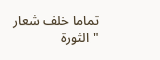تماما خلف شعار "الثورة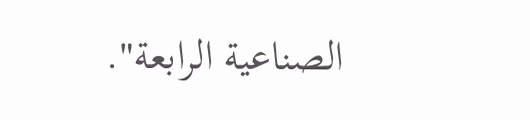الصناعية الرابعة".